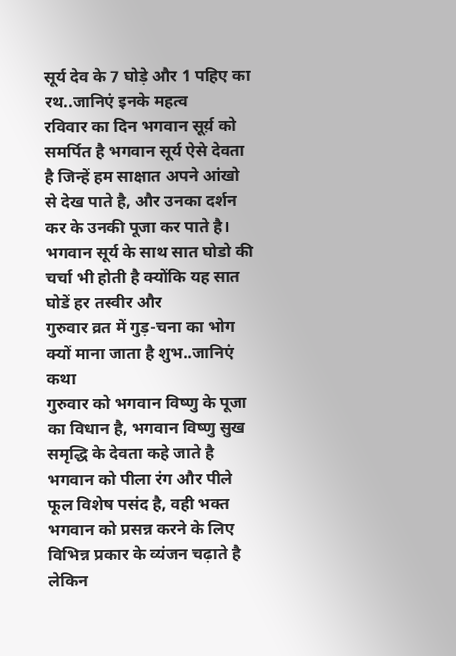सूर्य देव के 7 घोड़े और 1 पहिए का रथ..जानिएं इनके महत्व
रविवार का दिन भगवान सूर्य़ को समर्पित है भगवान सूर्य ऐसे देवता है जिन्हें हम साक्षात अपने आंखो से देख पाते है, और उनका दर्शन कर के उनकी पूजा कर पाते है। भगवान सूर्य के साथ सात घोडो की चर्चा भी होती है क्योंकि यह सात घोडें हर तस्वीर और
गुरुवार व्रत में गुड़-चना का भोग क्यों माना जाता है शुभ..जानिएं कथा
गुरुवार को भगवान विष्णु के पूजा का विधान है, भगवान विष्णु सुख समृद्धि के देवता कहे जाते है भगवान को पीला रंग और पीले फूल विशेष पसंद है, वही भक्त भगवान को प्रसन्न करने के लिए विभिन्न प्रकार के व्यंजन चढ़ाते है लेकिन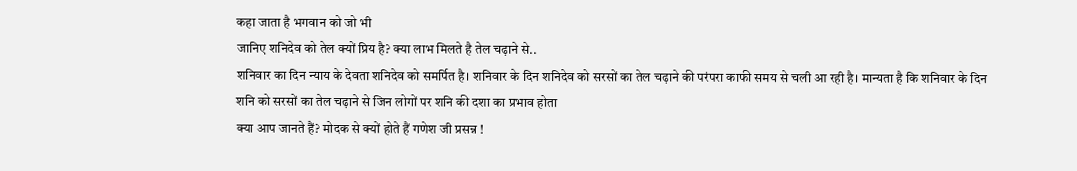कहा जाता है भगवान को जो भी
जानिए शनिदेव को तेल क्यों प्रिय है? क्या लाभ मिलते है तेल चढ़ाने से..
शनिवार का दिन न्याय के देवता शनिदेव को समर्पित है। शनिवार के दिन शनिदेव को सरसों का तेल चढ़ाने की परंपरा काफी समय से चली आ रही है। मान्यता है कि शनिवार के दिन शनि को सरसों का तेल चढ़ाने से जिन लोगों पर शनि की दशा का प्रभाव होता
क्या आप जानते हैं? मोदक से क्यों होते हैं गणेश जी प्रसन्न !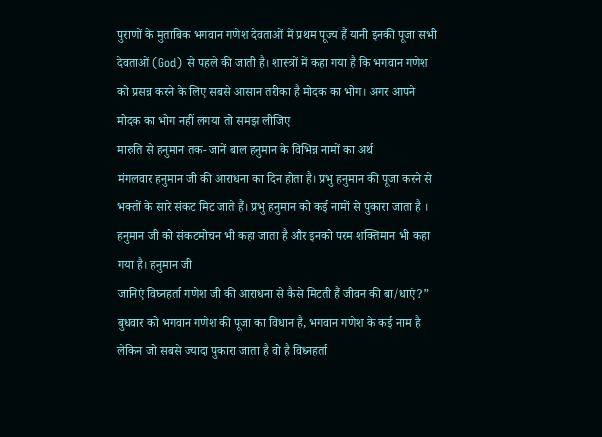पुराणों के मुताबिक भगवान गणेश देवताओं में प्रथम पूज्य हैं यानी इनकी पूजा सभी देवताओं (God) से पहले की जाती है। शास्त्रों में कहा गया है कि भगवान गणेश को प्रसन्न करने के लिए सबसे आसान तरीका है मोदक का भोग। अगर आपने मोदक का भोग नहीं लगया तो समझ लीजिए
मारुति से हनुमान तक- जानें बाल हनुमान के विभिन्न नामों का अर्थ
मंगलवार हनुमान जी की आराधना का दिन होता है। प्रभु हनुमान की पूजा करने से भक्तों के सारे संकट मिट जाते हैं। प्रभु हनुमान को कई नामों से पुकारा जाता है । हनुमान जी को संकटमोचन भी कहा जाता है और इनको परम शक्तिमान भी कहा गया है। हनुमान जी
जानिएं विघ्नहर्ता गणेश जी की आराधना से कैसे मिटती हैं जीवन की बा/धाएं?”
बुधवार को भगवान गणेश की पूजा का विधान है, भगवान गणेश के कई नाम है लेकिन जो सबसे ज्यादा पुकारा जाता है वो है विध्नहर्ता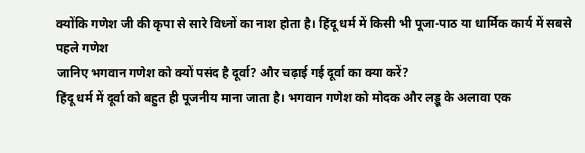क्योंकि गणेश जी की कृपा से सारे विध्नों का नाश होता है। हिंदू धर्म में किसी भी पूजा-पाठ या धार्मिक कार्य में सबसे पहले गणेश
जानिए भगवान गणेश को क्यों पसंद है दूर्वा? और चढ़ाई गई दूर्वा का क्या करें?
हिंदू धर्म में दूर्वा को बहुत ही पूजनीय माना जाता है। भगवान गणेश को मोदक और लड्डू के अलावा एक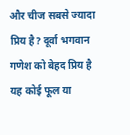और चीज सबसे ज्यादा प्रिय है? दूर्वा भगवान गणेश को बेहद प्रिय है यह कोई फूल या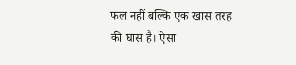फल नहीं बल्कि एक खास तरह की घास है। ऐसा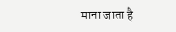माना जाता है